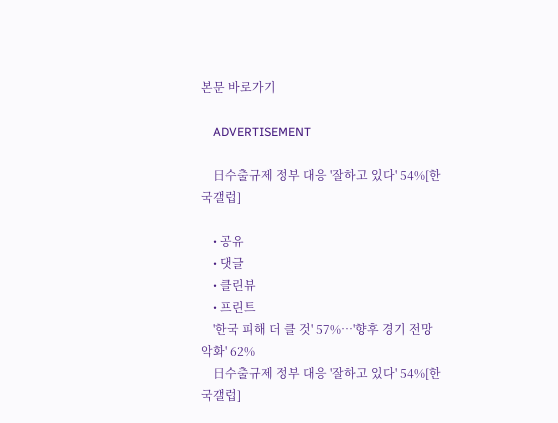본문 바로가기

    ADVERTISEMENT

    日수출규제 정부 대응 '잘하고 있다' 54%[한국갤럽]

    • 공유
    • 댓글
    • 클린뷰
    • 프린트
    '한국 피해 더 클 것' 57%…'향후 경기 전망 악화' 62%
    日수출규제 정부 대응 '잘하고 있다' 54%[한국갤럽]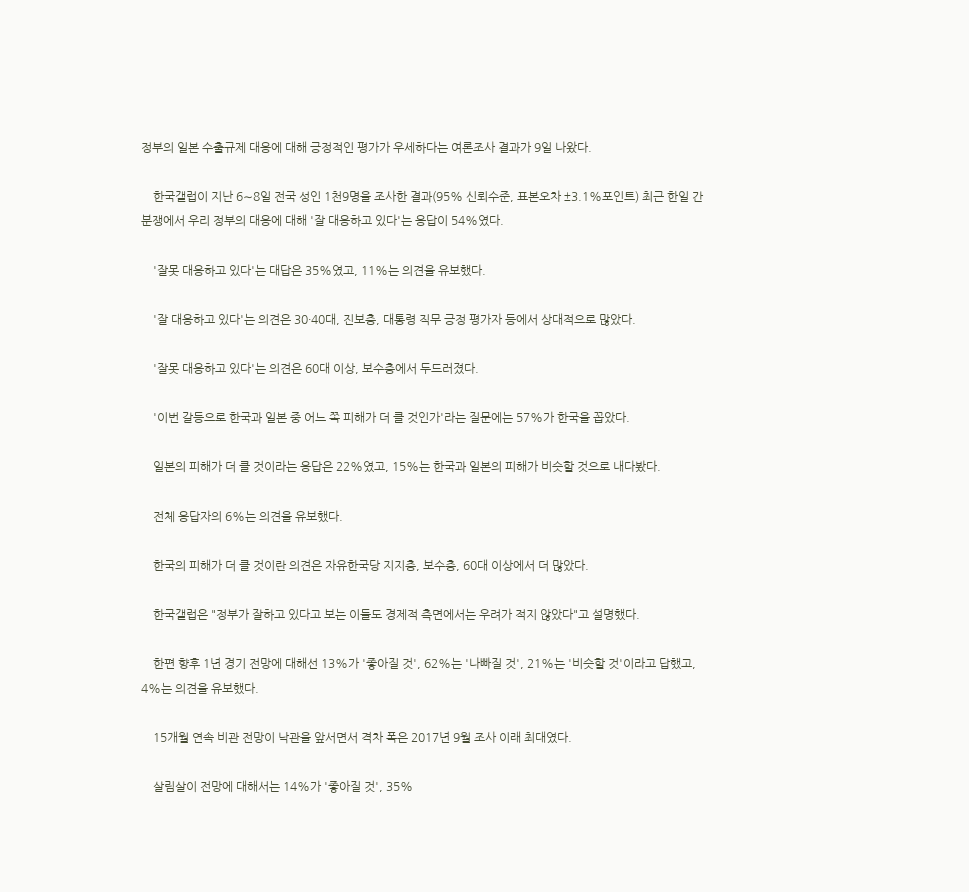정부의 일본 수출규제 대응에 대해 긍정적인 평가가 우세하다는 여론조사 결과가 9일 나왔다.

    한국갤럽이 지난 6∼8일 전국 성인 1천9명을 조사한 결과(95% 신뢰수준, 표본오차 ±3.1%포인트) 최근 한일 간 분쟁에서 우리 정부의 대응에 대해 '잘 대응하고 있다'는 응답이 54%였다.

    '잘못 대응하고 있다'는 대답은 35%였고, 11%는 의견을 유보했다.

    '잘 대응하고 있다'는 의견은 30·40대, 진보층, 대통령 직무 긍정 평가자 등에서 상대적으로 많았다.

    '잘못 대응하고 있다'는 의견은 60대 이상, 보수층에서 두드러졌다.

    '이번 갈등으로 한국과 일본 중 어느 쪽 피해가 더 클 것인가'라는 질문에는 57%가 한국을 꼽았다.

    일본의 피해가 더 클 것이라는 응답은 22%였고, 15%는 한국과 일본의 피해가 비슷할 것으로 내다봤다.

    전체 응답자의 6%는 의견을 유보했다.

    한국의 피해가 더 클 것이란 의견은 자유한국당 지지층, 보수층, 60대 이상에서 더 많았다.

    한국갤럽은 "정부가 잘하고 있다고 보는 이들도 경제적 측면에서는 우려가 적지 않았다"고 설명했다.

    한편 향후 1년 경기 전망에 대해선 13%가 '좋아질 것', 62%는 '나빠질 것', 21%는 '비슷할 것'이라고 답했고, 4%는 의견을 유보했다.

    15개월 연속 비관 전망이 낙관을 앞서면서 격차 폭은 2017년 9월 조사 이래 최대였다.

    살림살이 전망에 대해서는 14%가 '좋아질 것', 35%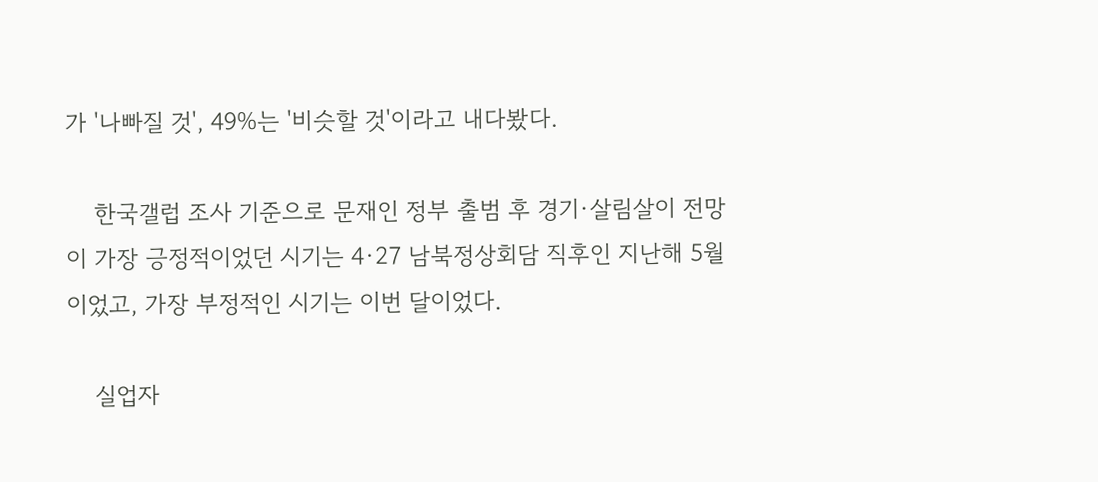가 '나빠질 것', 49%는 '비슷할 것'이라고 내다봤다.

    한국갤럽 조사 기준으로 문재인 정부 출범 후 경기·살림살이 전망이 가장 긍정적이었던 시기는 4·27 남북정상회담 직후인 지난해 5월이었고, 가장 부정적인 시기는 이번 달이었다.

    실업자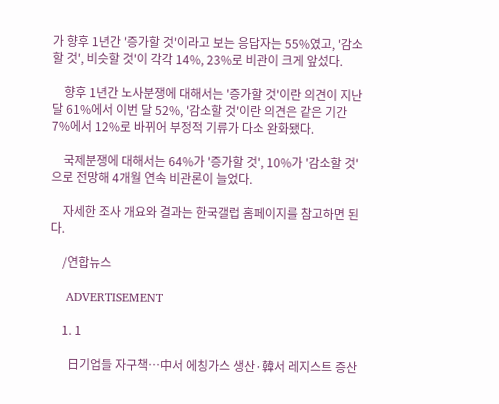가 향후 1년간 '증가할 것'이라고 보는 응답자는 55%였고, '감소할 것', 비슷할 것'이 각각 14%, 23%로 비관이 크게 앞섰다.

    향후 1년간 노사분쟁에 대해서는 '증가할 것'이란 의견이 지난달 61%에서 이번 달 52%, '감소할 것'이란 의견은 같은 기간 7%에서 12%로 바뀌어 부정적 기류가 다소 완화됐다.

    국제분쟁에 대해서는 64%가 '증가할 것', 10%가 '감소할 것'으로 전망해 4개월 연속 비관론이 늘었다.

    자세한 조사 개요와 결과는 한국갤럽 홈페이지를 참고하면 된다.

    /연합뉴스

    ADVERTISEMENT

    1. 1

      日기업들 자구책…中서 에칭가스 생산·韓서 레지스트 증산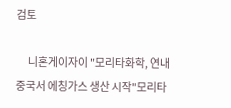검토

      니혼게이자이 "모리타화학, 연내 중국서 에칭가스 생산 시작"모리타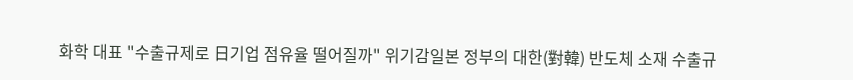화학 대표 "수출규제로 日기업 점유율 떨어질까" 위기감일본 정부의 대한(對韓) 반도체 소재 수출규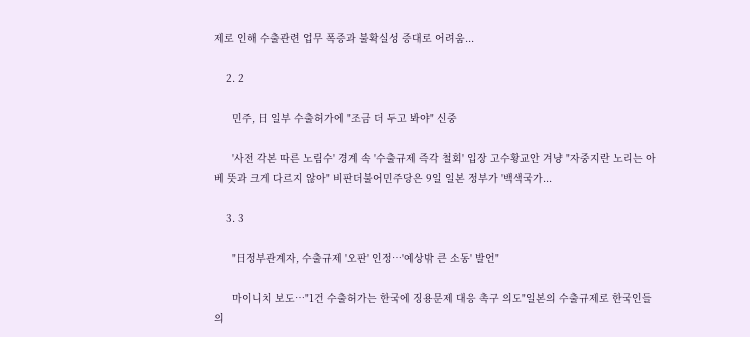제로 인해 수출관련 업무 폭증과 불확실성 증대로 어려움...

    2. 2

      민주, 日 일부 수출허가에 "조금 더 두고 봐야" 신중

      '사전 각본 따른 노림수' 경계 속 '수출규제 즉각 철회' 입장 고수황교안 겨냥 "자중지란 노리는 아베 뜻과 크게 다르지 않아" 비판더불어민주당은 9일 일본 정부가 '백색국가...

    3. 3

      "日정부관계자, 수출규제 '오판' 인정…'예상밖 큰 소동' 발언"

      마이니치 보도…"1건 수출허가는 한국에 징용문제 대응 촉구 의도"일본의 수출규제로 한국인들의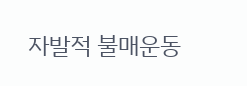자발적 불매운동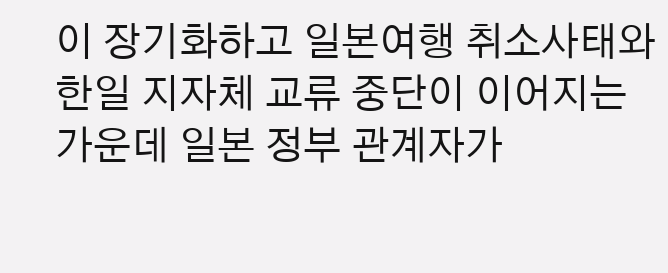이 장기화하고 일본여행 취소사태와 한일 지자체 교류 중단이 이어지는 가운데 일본 정부 관계자가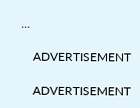...

    ADVERTISEMENT

    ADVERTISEMENT